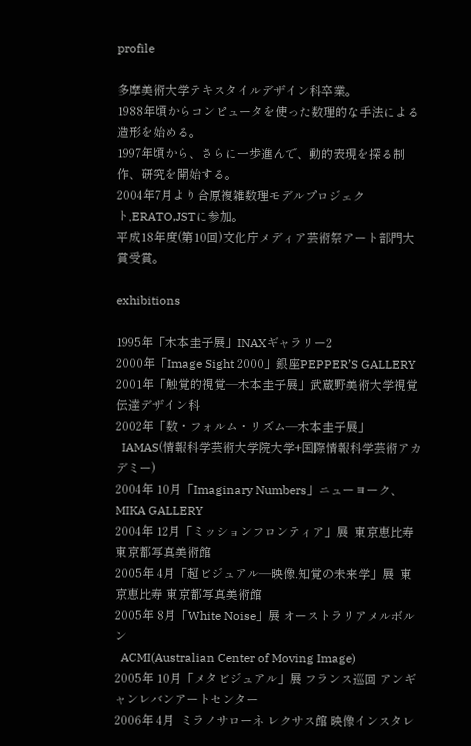profile

多摩美術大学テキスタイルデザイン科卒業。
1988年頃からコンピュータを使った数理的な手法による造形を始める。
1997年頃から、さらに一歩進んで、動的表現を探る制作、研究を開始する。
2004年7月より合原複雑数理モデルプロジェクト,ERATO,JSTに参加。
平成18年度(第10回)文化庁メディア芸術祭アート部門大賞受賞。

exhibitions

1995年「木本圭子展」INAXギャラリー2
2000年「Image Sight 2000」銀座PEPPER’S GALLERY
2001年「触覚的視覚―木本圭子展」武蔵野美術大学視覚伝達デザイン科
2002年「数・フォルム・リズム―木本圭子展」
  IAMAS(情報科学芸術大学院大学+国際情報科学芸術アカデミー)
2004年 10月「Imaginary Numbers」ニューヨーク、MIKA GALLERY
2004年 12月「ミッションフロンティア」展  東京恵比寿 東京都写真美術館
2005年 4月「超ビジュアル―映像.知覚の未来学」展  東京恵比寿 東京都写真美術館
2005年 8月「White Noise」展 オーストラリアメルボルン
  ACMI(Australian Center of Moving Image)
2005年 10月「メタビジュアル」展 フランス巡回 アンギャンレバンアートセンター
2006年 4月  ミラノサローネ レクサス館 映像インスタレ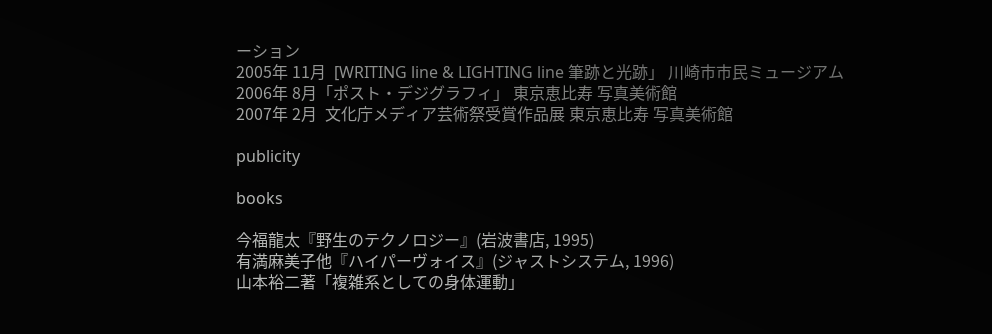ーション
2005年 11月  [WRITING line & LIGHTING line 筆跡と光跡」 川崎市市民ミュージアム
2006年 8月「ポスト・デジグラフィ」 東京恵比寿 写真美術館
2007年 2月  文化庁メディア芸術祭受賞作品展 東京恵比寿 写真美術館

publicity

books

今福龍太『野生のテクノロジー』(岩波書店, 1995)
有満麻美子他『ハイパーヴォイス』(ジャストシステム, 1996)
山本裕二著「複雑系としての身体運動」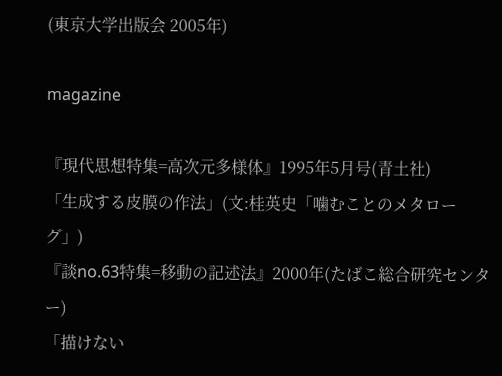(東京大学出版会 2005年)

magazine

『現代思想特集=高次元多様体』1995年5月号(青土社)
「生成する皮膜の作法」(文:桂英史「噛むことのメタローグ」)
『談no.63特集=移動の記述法』2000年(たばこ総合研究センター)
「描けない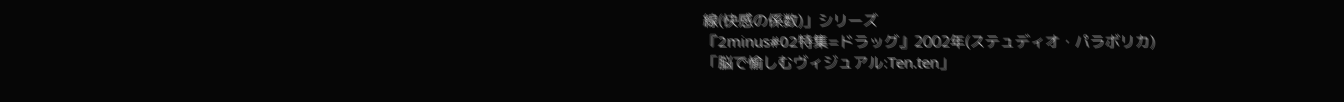線(快感の係数)」シリーズ
『2minus#02特集=ドラッグ』2002年(ステュディオ・パラボリカ)
「脳で愉しむヴィジュアル:Ten.ten」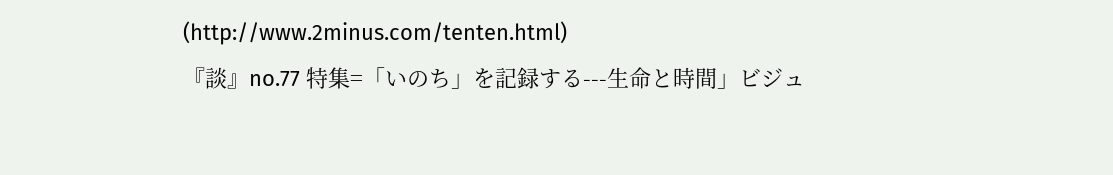(http://www.2minus.com/tenten.html)
『談』no.77 特集=「いのち」を記録する---生命と時間」ビジュ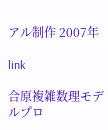アル制作 2007年

link

合原複雑数理モデルプロ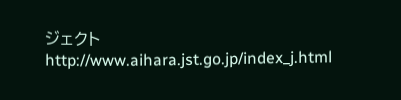ジェクト
http://www.aihara.jst.go.jp/index_j.html